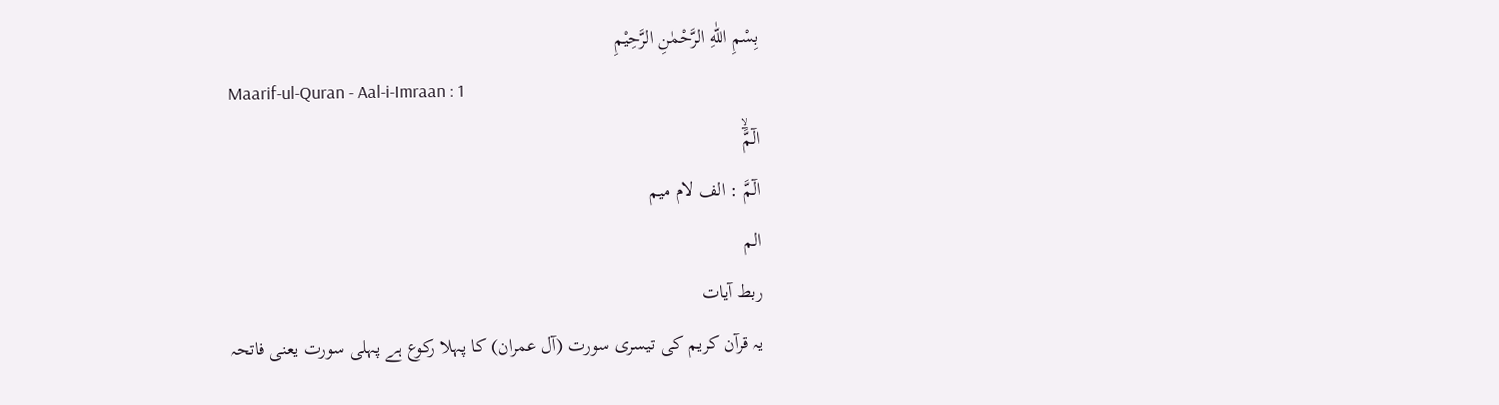بِسْمِ اللّٰهِ الرَّحْمٰنِ الرَّحِيْمِ
Maarif-ul-Quran - Aal-i-Imraan : 1
الٓمَّٓۙ
الٓمَّ : الف لام میم
الم
ربط آیات
یہ قرآن کریم کی تیسری سورت (آل عمران) کا پہلا رکوع ہے پہلی سورت یعنی فاتحہ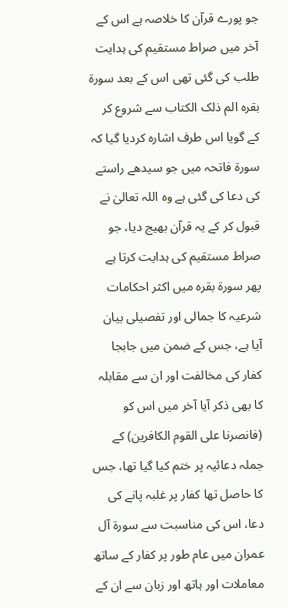جو پورے قرآن کا خلاصہ ہے اس کے آخر میں صراط مستقیم کی ہدایت طلب کی گئی تھی اس کے بعد سورة بقرہ الم ذلک الکتاب سے شروع کر کے گویا اس طرف اشارہ کردیا گیا کہ سورة فاتحہ میں جو سیدھے راستے کی دعا کی گئی ہے وہ اللہ تعالیٰ نے قبول کر کے یہ قرآن بھیج دیا، جو صراط مستقیم کی ہدایت کرتا ہے پھر سورة بقرہ میں اکثر احکامات شرعیہ کا جمالی اور تفصیلی بیان آیا ہے، جس کے ضمن میں جابجا کفار کی مخالفت اور ان سے مقابلہ کا بھی ذکر آیا آخر میں اس کو (فانصرنا علی القوم الکافرین) کے جملہ دعائیہ پر ختم کیا گیا تھا، جس کا حاصل تھا کفار پر غلبہ پانے کی دعا، اس کی مناسبت سے سورة آل عمران میں عام طور پر کفار کے ساتھ معاملات اور ہاتھ اور زبان سے ان کے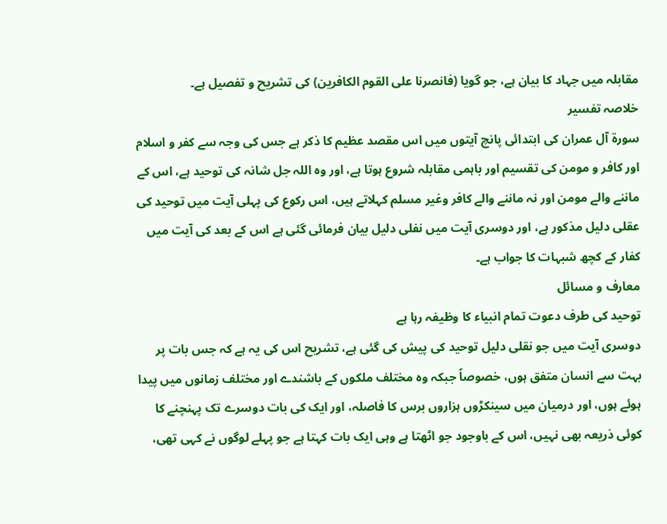مقابلہ میں جہاد کا بیان ہے، جو گویا (فانصرنا علی القوم الکافرین) کی تشریح و تفصیل ہے۔
خلاصہ تفسیر
سورة آل عمران کی ابتدائی پانچ آیتوں میں اس مقصد عظیم کا ذکر ہے جس کی وجہ سے کفر و اسلام اور کافر و مومن کی تقسیم اور باہمی مقابلہ شروع ہوتا ہے، اور وہ اللہ جل شانہ کی توحید ہے، اس کے ماننے والے مومن اور نہ ماننے والے کافر وغیر مسلم کہلاتے ہیں، اس رکوع کی پہلی آیت میں توحید کی عقلی دلیل مذکور ہے، اور دوسری آیت میں نفلی دلیل بیان فرمائی گئی ہے اس کے بعد کی آیت میں کفار کے کچھ شبہات کا جواب ہے۔
معارف و مسائل
توحید کی طرف دعوت تمام انبیاء کا وظیفہ رہا ہے
دوسری آیت میں جو نقلی دلیل توحید کی پیش کی گئی ہے، تشریح اس کی یہ ہے کہ جس بات پر بہت سے انسان متفق ہوں، خصوصاً جبکہ وہ مختلف ملکوں کے باشندے اور مختلف زمانوں میں پیدا ہوئے ہوں، اور درمیان میں سینکڑوں ہزاروں برس کا فاصلہ، اور ایک کی بات دوسرے تک پہنچنے کا کوئی ذریعہ بھی نہیں، اس کے باوجود جو اٹھتا ہے وہی ایک بات کہتا ہے جو پہلے لوگوں نے کہی تھی،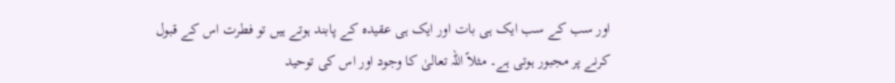اور سب کے سب ایک ہی بات اور ایک ہی عقیدہ کے پابند ہوتے ہیں تو فطرت اس کے قبول کرنے پر مجبور ہوتی ہے۔ مثلاً اللہ تعالیٰ کا وجود اور اس کی توحید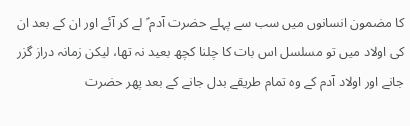کا مضمون انسانوں میں سب سے پہلے حضرت آدم ؑ لے کر آئے اور ان کے بعد ان کی اولاد میں تو مسلسل اس بات کا چلنا کچھ بعید نہ تھا، لیکن زمانہ دراز گزر جانے اور اولاد آدم کے وہ تمام طریقے بدل جانے کے بعد پھر حضرت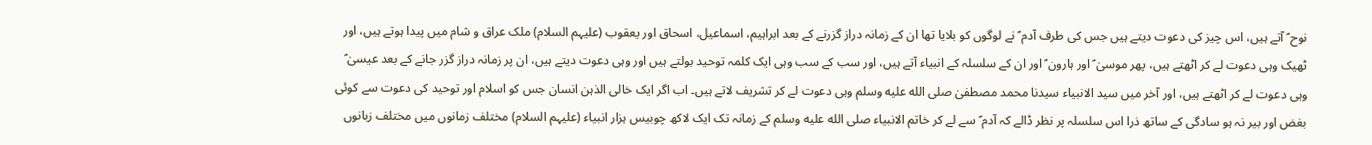نوح ؑ آتے ہیں، اس چیز کی دعوت دیتے ہیں جس کی طرف آدم ؑ نے لوگوں کو بلایا تھا ان کے زمانہ دراز گزرنے کے بعد ابراہیم، اسماعیل، اسحاق اور یعقوب (علیہم السلام) ملک عراق و شام میں پیدا ہوتے ہیں، اور ٹھیک وہی دعوت لے کر اٹھتے ہیں، پھر موسیٰ ؑ اور ہارون ؑ اور ان کے سلسلہ کے انبیاء آتے ہیں، اور سب کے سب وہی ایک کلمہ توحید بولتے ہیں اور وہی دعوت دیتے ہیں، ان پر زمانہ دراز گزر جانے کے بعد عیسیٰ ؑ وہی دعوت لے کر اٹھتے ہیں، اور آخر میں سید الانبیاء سیدنا محمد مصطفیٰ صلى الله عليه وسلم وہی دعوت لے کر تشریف لاتے ہیں۔ اب اگر ایک خالی الذہن انسان جس کو اسلام اور توحید کی دعوت سے کوئی بغض اور بیر نہ ہو سادگی کے ساتھ ذرا اس سلسلہ پر نظر ڈالے کہ آدم ؑ سے لے کر خاتم الانبیاء صلى الله عليه وسلم کے زمانہ تک ایک لاکھ چوبیس ہزار انبیاء (علیہم السلام) مختلف زمانوں میں مختلف زبانوں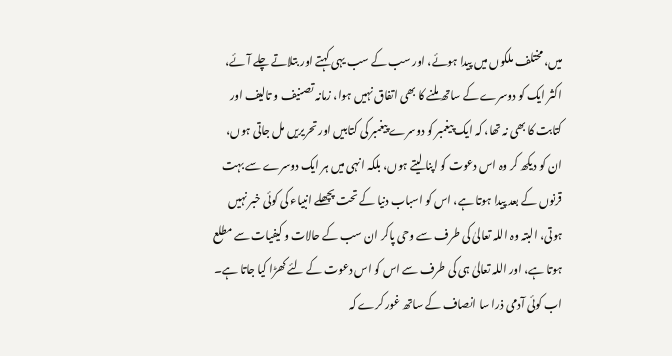میں، مختلف ملکوں میں پیدا ہوئے، اور سب کے سب یہی کہتے اور بتلاتے چلے آئے، اکثر ایک کو دوسرے کے ساتھ ملنے کا بھی اتفاق نہیں ہوا، زمانہ تصنیف و تالیف اور کتابت کا بھی نہ تھا، کہ ایک پیغمبر کو دوسرے پیغمبر کی کتابیں اور تحریریں مل جاتی ہوں، ان کو دیکھ کر وہ اس دعوت کو اپنا لیتے ہوں، بلکہ انہی میں ہر ایک دوسرے سے بہت قرنوں کے بعد پیدا ہوتا ہے، اس کو اسباب دنیا کے تحت پچھلے انبیاء کی کوئی خبر نہیں ہوتی، البتہ وہ اللہ تعالیٰ کی طرف سے وحی پاکر ان سب کے حالات و کیفیات سے مطلع ہوتا ہے، اور اللہ تعالیٰ ہی کی طرف سے اس کو اس دعوت کے لئے کھڑا کیا جاتا ہے۔ اب کوئی آدمی ذرا سا انصاف کے ساتھ غور کرے کہ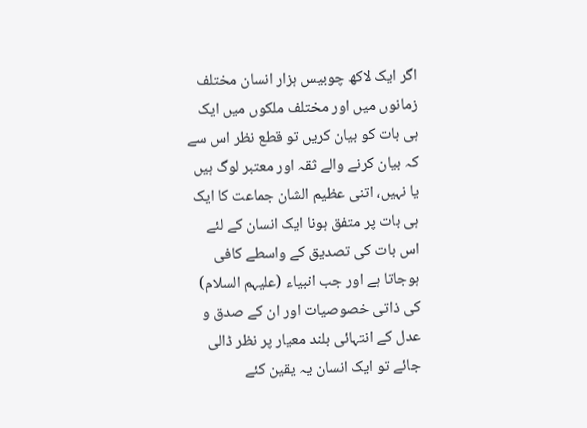اگر ایک لاکھ چوبیس ہزار انسان مختلف زمانوں میں اور مختلف ملکوں میں ایک ہی بات کو بیان کریں تو قطع نظر اس سے کہ بیان کرنے والے ثقہ اور معتبر لوگ ہیں یا نہیں، اتنی عظیم الشان جماعت کا ایک ہی بات پر متفق ہونا ایک انسان کے لئے اس بات کی تصدیق کے واسطے کافی ہوجاتا ہے اور جب انبیاء (علیہم السلام) کی ذاتی خصوصیات اور ان کے صدق و عدل کے انتہائی بلند معیار پر نظر ڈالی جائے تو ایک انسان یہ یقین کئے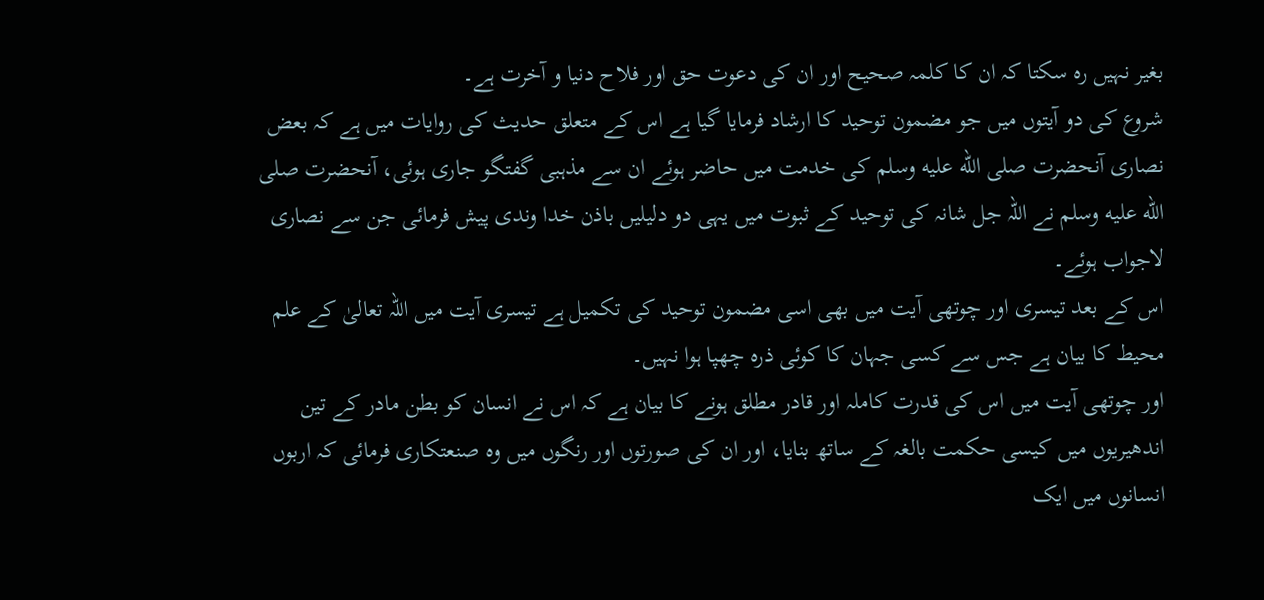بغیر نہیں رہ سکتا کہ ان کا کلمہ صحیح اور ان کی دعوت حق اور فلاح دنیا و آخرت ہے۔
شروع کی دو آیتوں میں جو مضمون توحید کا ارشاد فرمایا گیا ہے اس کے متعلق حدیث کی روایات میں ہے کہ بعض نصاری آنحضرت صلى الله عليه وسلم کی خدمت میں حاضر ہوئے ان سے مذہبی گفتگو جاری ہوئی، آنحضرت صلى الله عليه وسلم نے اللہ جل شانہ کی توحید کے ثبوت میں یہی دو دلیلیں باذن خدا وندی پیش فرمائی جن سے نصاری لاجواب ہوئے۔
اس کے بعد تیسری اور چوتھی آیت میں بھی اسی مضمون توحید کی تکمیل ہے تیسری آیت میں اللہ تعالیٰ کے علم محیط کا بیان ہے جس سے کسی جہان کا کوئی ذرہ چھپا ہوا نہیں۔
اور چوتھی آیت میں اس کی قدرت کاملہ اور قادر مطلق ہونے کا بیان ہے کہ اس نے انسان کو بطن مادر کے تین اندھیریوں میں کیسی حکمت بالغہ کے ساتھ بنایا، اور ان کی صورتوں اور رنگوں میں وہ صنعتکاری فرمائی کہ اربوں انسانوں میں ایک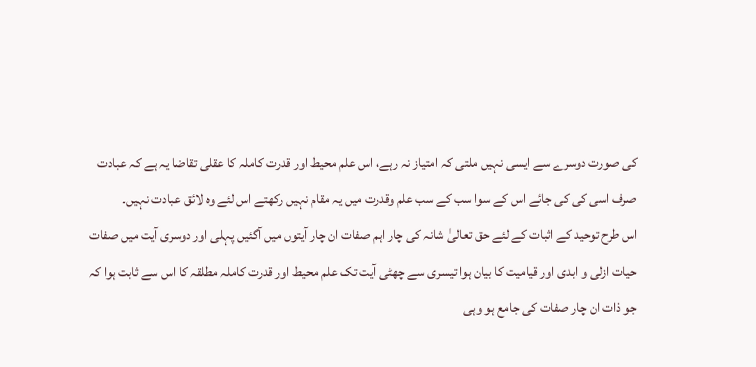کی صورت دوسرے سے ایسی نہیں ملتی کہ امتیاز نہ رہے، اس علم محیط اور قدرت کاملہ کا عقلی تقاضا یہ ہے کہ عبادت صرف اسی کی کی جائے اس کے سوا سب کے سب علم وقدرت میں یہ مقام نہیں رکھتے اس لئے وہ لائق عبادت نہیں۔
اس طرح توحید کے اثبات کے لئے حق تعالیٰ شانہ کی چار اہم صفات ان چار آیتوں میں آگئیں پہلی اور دوسری آیت میں صفات حیات ازلی و ابدی اور قیامیت کا بیان ہوا تیسری سے چھٹی آیت تک علم محیط اور قدرت کاملہ مطلقہ کا اس سے ثابت ہوا کہ جو ذات ان چار صفات کی جامع ہو وہی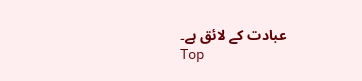عبادت کے لائق ہے۔
Top